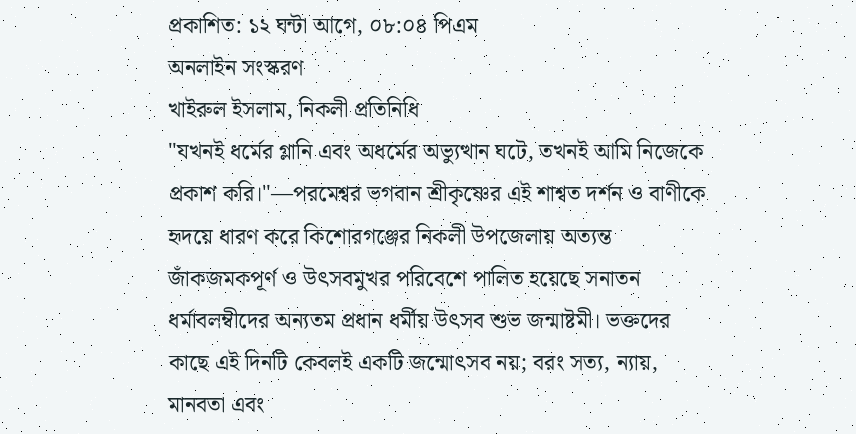প্রকাশিত: ১২ ঘন্টা আগে, ০৮:০৪ পিএম
অনলাইন সংস্করণ
খাইরুল ইসলাম, নিকলী প্রতিনিধি
"যখনই ধর্মের গ্লানি এবং অধর্মের অভ্যুত্থান ঘটে, তখনই আমি নিজেকে প্রকাশ করি।"—পরমেশ্বর ভগবান শ্রীকৃষ্ণের এই শাশ্বত দর্শন ও বাণীকে হৃদয়ে ধারণ করে কিশোরগঞ্জের নিকলী উপজেলায় অত্যন্ত জাঁকজমকপূর্ণ ও উৎসবমুখর পরিবেশে পালিত হয়েছে সনাতন ধর্মাবলম্বীদের অন্যতম প্রধান ধর্মীয় উৎসব শুভ জন্মাষ্টমী। ভক্তদের কাছে এই দিনটি কেবলই একটি জন্মোৎসব নয়; বরং সত্য, ন্যায়, মানবতা এবং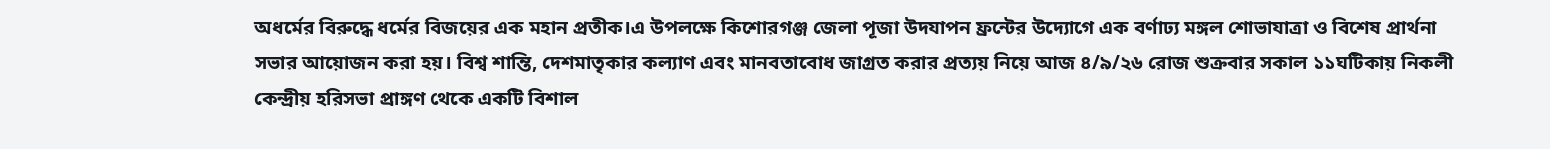অধর্মের বিরুদ্ধে ধর্মের বিজয়ের এক মহান প্রতীক।এ উপলক্ষে কিশোরগঞ্জ জেলা পূজা উদযাপন ফ্রন্টের উদ্যোগে এক বর্ণাঢ্য মঙ্গল শোভাযাত্রা ও বিশেষ প্রার্থনা সভার আয়োজন করা হয়। বিশ্ব শান্তি, দেশমাতৃকার কল্যাণ এবং মানবতাবোধ জাগ্রত করার প্রত্যয় নিয়ে আজ ৪/৯/২৬ রোজ শুক্রবার সকাল ১১ঘটিকায় নিকলী কেন্দ্রীয় হরিসভা প্রাঙ্গণ থেকে একটি বিশাল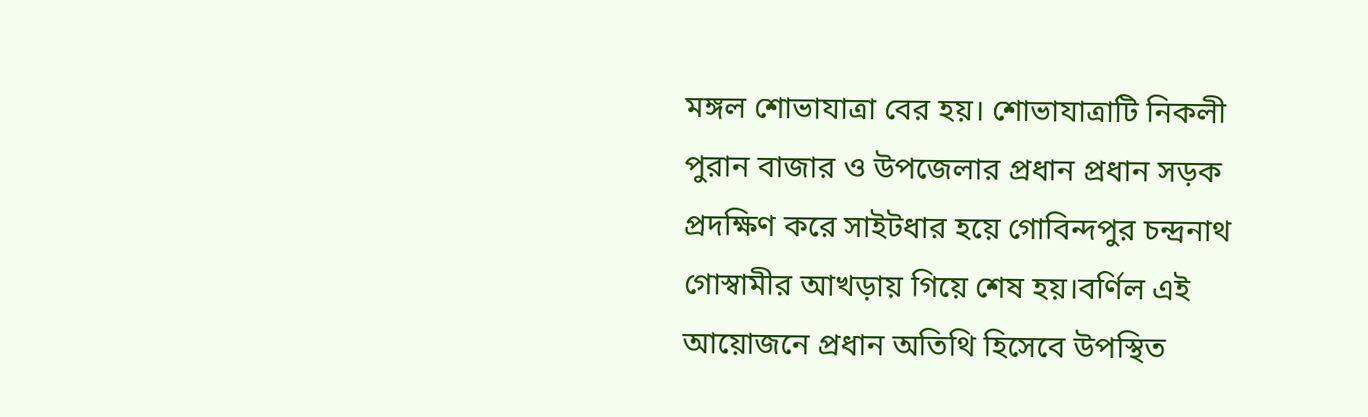মঙ্গল শোভাযাত্রা বের হয়। শোভাযাত্রাটি নিকলী পুরান বাজার ও উপজেলার প্রধান প্রধান সড়ক প্রদক্ষিণ করে সাইটধার হয়ে গোবিন্দপুর চন্দ্রনাথ গোস্বামীর আখড়ায় গিয়ে শেষ হয়।বর্ণিল এই আয়োজনে প্রধান অতিথি হিসেবে উপস্থিত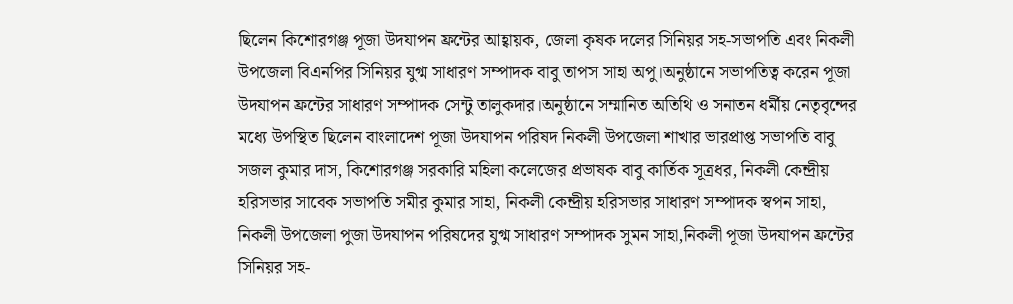ছিলেন কিশোরগঞ্জ পূজা উদযাপন ফ্রন্টের আহ্বায়ক, জেলা কৃষক দলের সিনিয়র সহ-সভাপতি এবং নিকলী উপজেলা বিএনপির সিনিয়র যুগ্ম সাধারণ সম্পাদক বাবু তাপস সাহা অপু।অনুষ্ঠানে সভাপতিত্ব করেন পূজা উদযাপন ফ্রন্টের সাধারণ সম্পাদক সেন্টু তালুকদার।অনুষ্ঠানে সম্মানিত অতিথি ও সনাতন ধর্মীয় নেতৃবৃন্দের মধ্যে উপস্থিত ছিলেন বাংলাদেশ পূজা উদযাপন পরিষদ নিকলী উপজেলা শাখার ভারপ্রাপ্ত সভাপতি বাবু সজল কুমার দাস, কিশোরগঞ্জ সরকারি মহিলা কলেজের প্রভাষক বাবু কার্তিক সূত্রধর, নিকলী কেন্দ্রীয় হরিসভার সাবেক সভাপতি সমীর কুমার সাহা, নিকলী কেন্দ্রীয় হরিসভার সাধারণ সম্পাদক স্বপন সাহা, নিকলী উপজেলা পুজা উদযাপন পরিষদের যুগ্ম সাধারণ সম্পাদক সুমন সাহা,নিকলী পূজা উদযাপন ফ্রন্টের সিনিয়র সহ-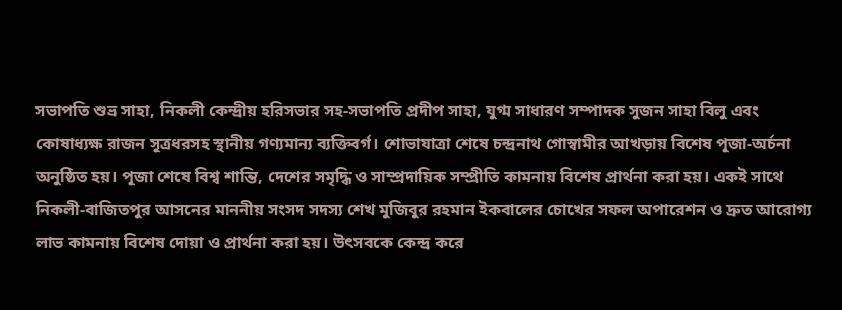সভাপতি শুভ্র সাহা, নিকলী কেন্দ্রীয় হরিসভার সহ-সভাপতি প্রদীপ সাহা, যুগ্ম সাধারণ সম্পাদক সুজন সাহা বিলু এবং কোষাধ্যক্ষ রাজন সূত্রধরসহ স্থানীয় গণ্যমান্য ব্যক্তিবর্গ। শোভাযাত্রা শেষে চন্দ্রনাথ গোস্বামীর আখড়ায় বিশেষ পূজা-অর্চনা অনুষ্ঠিত হয়। পূজা শেষে বিশ্ব শান্তি, দেশের সমৃদ্ধি ও সাম্প্রদায়িক সম্প্রীতি কামনায় বিশেষ প্রার্থনা করা হয়। একই সাথে নিকলী-বাজিতপুর আসনের মাননীয় সংসদ সদস্য শেখ মুজিবুর রহমান ইকবালের চোখের সফল অপারেশন ও দ্রুত আরোগ্য লাভ কামনায় বিশেষ দোয়া ও প্রার্থনা করা হয়। উৎসবকে কেন্দ্র করে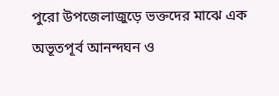পুরো উপজেলাজুড়ে ভক্তদের মাঝে এক অভূতপূর্ব আনন্দঘন ও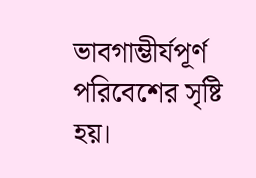ভাবগাম্ভীর্যপূর্ণ পরিবেশের সৃষ্টি হয়।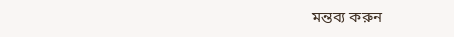মন্তব্য করুন